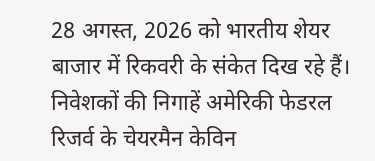28 अगस्त, 2026 को भारतीय शेयर बाजार में रिकवरी के संकेत दिख रहे हैं। निवेशकों की निगाहें अमेरिकी फेडरल रिजर्व के चेयरमैन केविन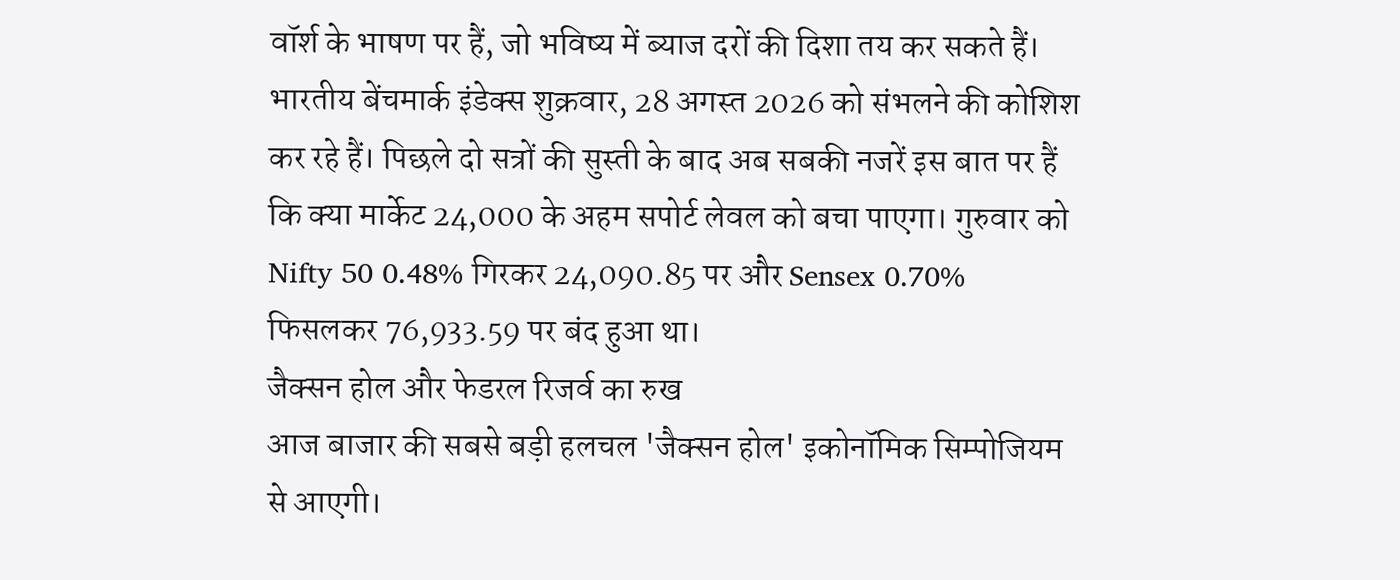वॉर्श के भाषण पर हैं, जो भविष्य में ब्याज दरों की दिशा तय कर सकते हैं।
भारतीय बेंचमार्क इंडेक्स शुक्रवार, 28 अगस्त 2026 को संभलने की कोशिश कर रहे हैं। पिछले दो सत्रों की सुस्ती के बाद अब सबकी नजरें इस बात पर हैं कि क्या मार्केट 24,000 के अहम सपोर्ट लेवल को बचा पाएगा। गुरुवार को Nifty 50 0.48% गिरकर 24,090.85 पर और Sensex 0.70% फिसलकर 76,933.59 पर बंद हुआ था।
जैक्सन होल और फेडरल रिजर्व का रुख
आज बाजार की सबसे बड़ी हलचल 'जैक्सन होल' इकोनॉमिक सिम्पोजियम से आएगी।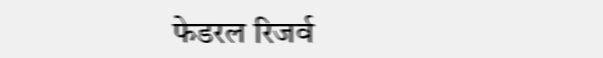फेडरल रिजर्व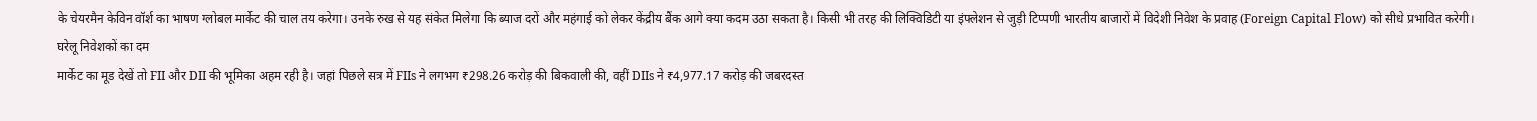के चेयरमैन केविन वॉर्श का भाषण ग्लोबल मार्केट की चाल तय करेगा। उनके रुख से यह संकेत मिलेगा कि ब्याज दरों और महंगाई को लेकर केंद्रीय बैंक आगे क्या कदम उठा सकता है। किसी भी तरह की लिक्विडिटी या इंफ्लेशन से जुड़ी टिप्पणी भारतीय बाजारों में विदेशी निवेश के प्रवाह (Foreign Capital Flow) को सीधे प्रभावित करेगी।
घरेलू निवेशकों का दम
मार्केट का मूड देखें तो FII और DII की भूमिका अहम रही है। जहां पिछले सत्र में FIIs ने लगभग ₹298.26 करोड़ की बिकवाली की, वहीं DIIs ने ₹4,977.17 करोड़ की जबरदस्त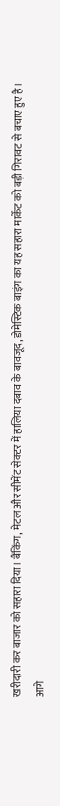खरीदारी कर बाजार को सहारा दिया। बैंकिंग, मेटल और सीमेंट सेक्टर में हालिया दबाव के बावजूद, डोमेस्टिक बाइंग का यह सहारा मार्केट को बड़ी गिरावट से बचाए हुए है।
आगे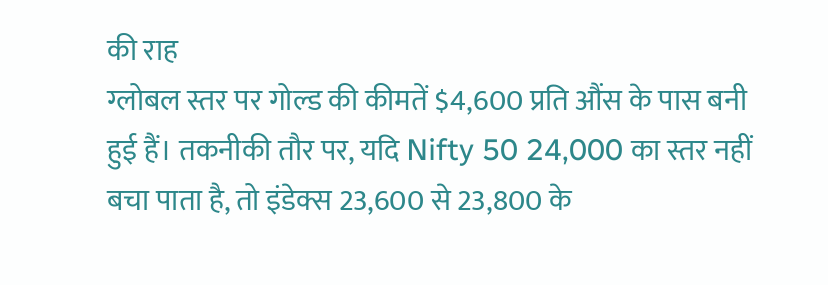की राह
ग्लोबल स्तर पर गोल्ड की कीमतें $4,600 प्रति औंस के पास बनी हुई हैं। तकनीकी तौर पर, यदि Nifty 50 24,000 का स्तर नहीं बचा पाता है, तो इंडेक्स 23,600 से 23,800 के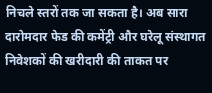निचले स्तरों तक जा सकता है। अब सारा दारोमदार फेड की कमेंट्री और घरेलू संस्थागत निवेशकों की खरीदारी की ताकत पर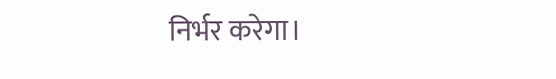निर्भर करेगा।